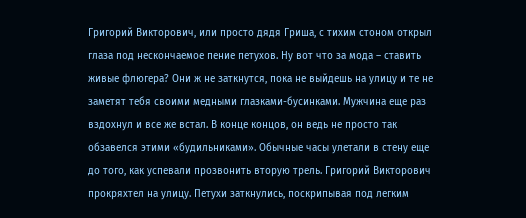Григорий Викторович, или просто дядя Гриша, с тихим стоном открыл глаза под нескончаемое пение петухов. Ну вот что за мода – ставить живые флюгера? Они ж не заткнутся, пока не выйдешь на улицу и те не заметят тебя своими медными глазками-бусинками. Мужчина еще раз вздохнул и все же встал. В конце концов, он ведь не просто так обзавелся этими «будильниками». Обычные часы улетали в стену еще до того, как успевали прозвонить вторую трель. Григорий Викторович прокряхтел на улицу. Петухи заткнулись, поскрипывая под легким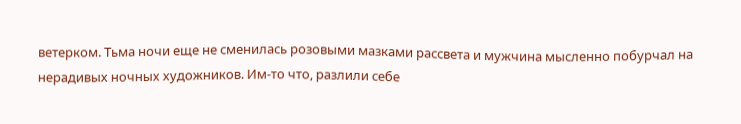ветерком. Тьма ночи еще не сменилась розовыми мазками рассвета и мужчина мысленно побурчал на нерадивых ночных художников. Им-то что, разлили себе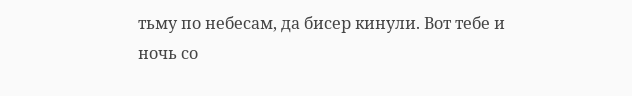тьму по небесам, да бисер кинули. Вот тебе и ночь со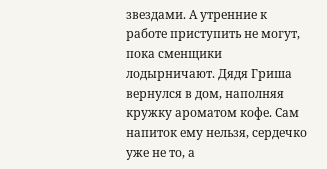звездами. А утренние к работе приступить не могут, пока сменщики лодырничают. Дядя Гриша вернулся в дом, наполняя кружку ароматом кофе. Сам напиток ему нельзя, сердечко уже не то, а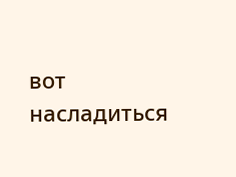вот насладиться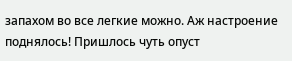запахом во все легкие можно. Аж настроение поднялось! Пришлось чуть опуст